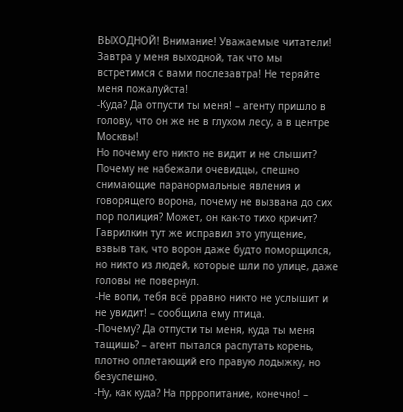ВЫХОДНОЙ! Внимание! Уважаемые читатели! Завтра у меня выходной, так что мы встретимся с вами послезавтра! Не теряйте меня пожалуйста!
-Куда? Да отпусти ты меня! – агенту пришло в голову, что он же не в глухом лесу, а в центре Москвы!
Но почему его никто не видит и не слышит? Почему не набежали очевидцы, спешно снимающие паранормальные явления и говорящего ворона, почему не вызвана до сих пор полиция? Может, он как-то тихо кричит?
Гаврилкин тут же исправил это упущение, взвыв так, что ворон даже будто поморщился, но никто из людей, которые шли по улице, даже головы не повернул.
-Не вопи, тебя всё рравно никто не услышит и не увидит! – сообщила ему птица.
-Почему? Да отпусти ты меня, куда ты меня тащишь? – агент пытался распутать корень, плотно оплетающий его правую лодыжку, но безуспешно.
-Ну, как куда? На пррропитание, конечно! –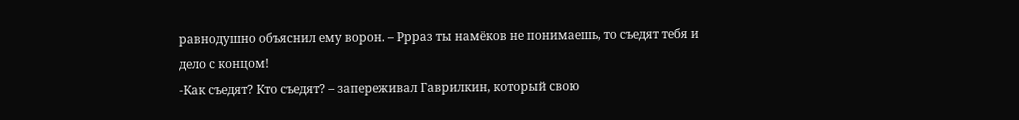равнодушно объяснил ему ворон. – Ррраз ты намёков не понимаешь, то съедят тебя и дело с концом!
-Как съедят? Кто съедят? – запереживал Гаврилкин, который свою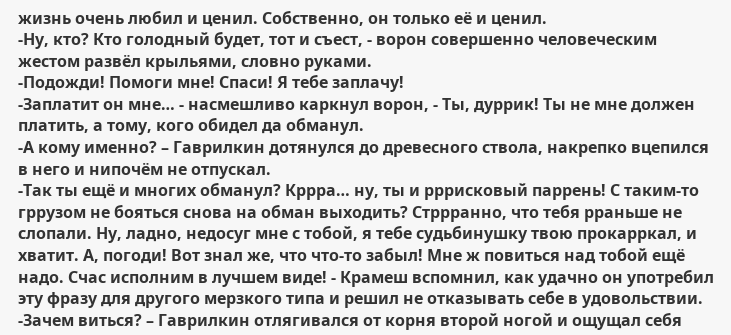жизнь очень любил и ценил. Собственно, он только её и ценил.
-Ну, кто? Кто голодный будет, тот и съест, - ворон совершенно человеческим жестом развёл крыльями, словно руками.
-Подожди! Помоги мне! Спаси! Я тебе заплачу!
-Заплатит он мне… - насмешливо каркнул ворон, - Ты, дуррик! Ты не мне должен платить, а тому, кого обидел да обманул.
-А кому именно? – Гаврилкин дотянулся до древесного ствола, накрепко вцепился в него и нипочём не отпускал.
-Так ты ещё и многих обманул? Кррра… ну, ты и рррисковый паррень! С таким-то гррузом не бояться снова на обман выходить? Стррранно, что тебя рраньше не слопали. Ну, ладно, недосуг мне с тобой, я тебе судьбинушку твою прокарркал, и хватит. А, погоди! Вот знал же, что что-то забыл! Мне ж повиться над тобой ещё надо. Счас исполним в лучшем виде! - Крамеш вспомнил, как удачно он употребил эту фразу для другого мерзкого типа и решил не отказывать себе в удовольствии.
-Зачем виться? – Гаврилкин отлягивался от корня второй ногой и ощущал себя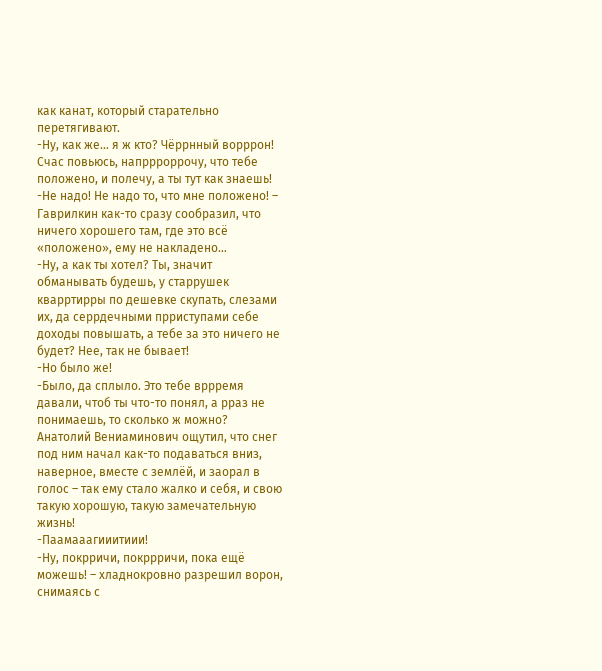как канат, который старательно перетягивают.
-Ну, как же… я ж кто? Чёррнный ворррон! Счас повьюсь, напррроррочу, что тебе положено, и полечу, а ты тут как знаешь!
-Не надо! Не надо то, что мне положено! – Гаврилкин как-то сразу сообразил, что ничего хорошего там, где это всё «положено», ему не накладено…
-Ну, а как ты хотел? Ты, значит обманывать будешь, у старрушек кварртирры по дешевке скупать, слезами их, да серрдечными прриступами себе доходы повышать, а тебе за это ничего не будет? Нее, так не бывает!
-Но было же!
-Было, да сплыло. Это тебе вррремя давали, чтоб ты что-то понял, а рраз не понимаешь, то сколько ж можно?
Анатолий Вениаминович ощутил, что снег под ним начал как-то подаваться вниз, наверное, вместе с землёй, и заорал в голос – так ему стало жалко и себя, и свою такую хорошую, такую замечательную жизнь!
-Паамааагииитиии!
-Ну, покрричи, покррричи, пока ещё можешь! – хладнокровно разрешил ворон, снимаясь с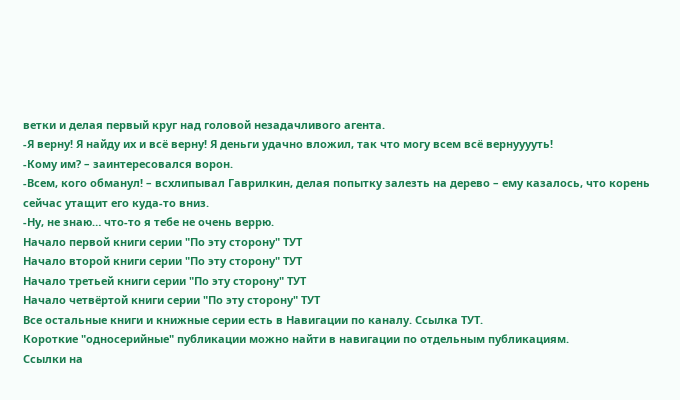ветки и делая первый круг над головой незадачливого агента.
-Я верну! Я найду их и всё верну! Я деньги удачно вложил, так что могу всем всё вернууууть!
-Кому им? – заинтересовался ворон.
-Всем, кого обманул! – всхлипывал Гаврилкин, делая попытку залезть на дерево – ему казалось, что корень сейчас утащит его куда-то вниз.
-Ну, не знаю… что-то я тебе не очень веррю.
Начало первой книги серии "По эту сторону" ТУТ
Начало второй книги серии "По эту сторону" ТУТ
Начало третьей книги серии "По эту сторону" ТУТ
Начало четвёртой книги серии "По эту сторону" ТУТ
Все остальные книги и книжные серии есть в Навигации по каналу. Ссылка ТУТ.
Короткие "односерийные" публикации можно найти в навигации по отдельным публикациям.
Ссылки на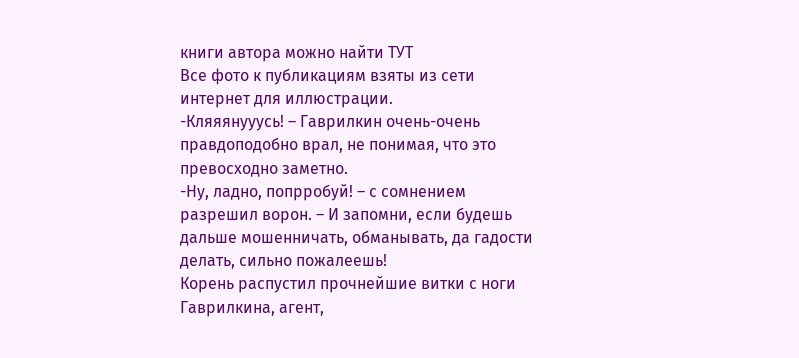книги автора можно найти ТУТ
Все фото к публикациям взяты из сети интернет для иллюстрации.
-Кляяянууусь! – Гаврилкин очень-очень правдоподобно врал, не понимая, что это превосходно заметно.
-Ну, ладно, попрробуй! – с сомнением разрешил ворон. – И запомни, если будешь дальше мошенничать, обманывать, да гадости делать, сильно пожалеешь!
Корень распустил прочнейшие витки с ноги Гаврилкина, агент,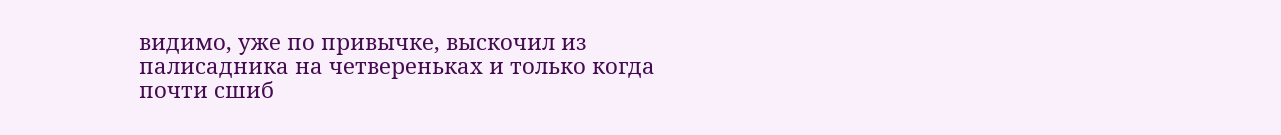видимо, уже по привычке, выскочил из палисадника на четвереньках и только когда почти сшиб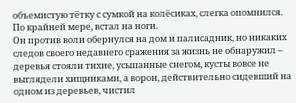объемистую тётку с сумкой на колёсиках, слегка опомнился. По крайней мере, встал на ноги.
Он против воли обернулся на дом и палисадник, но никаких следов своего недавнего сражения за жизнь не обнаружил – деревья стояли тихие, усыпанные снегом, кусты вовсе не выглядели хищниками, а ворон, действительно сидевший на одном из деревьев, чистил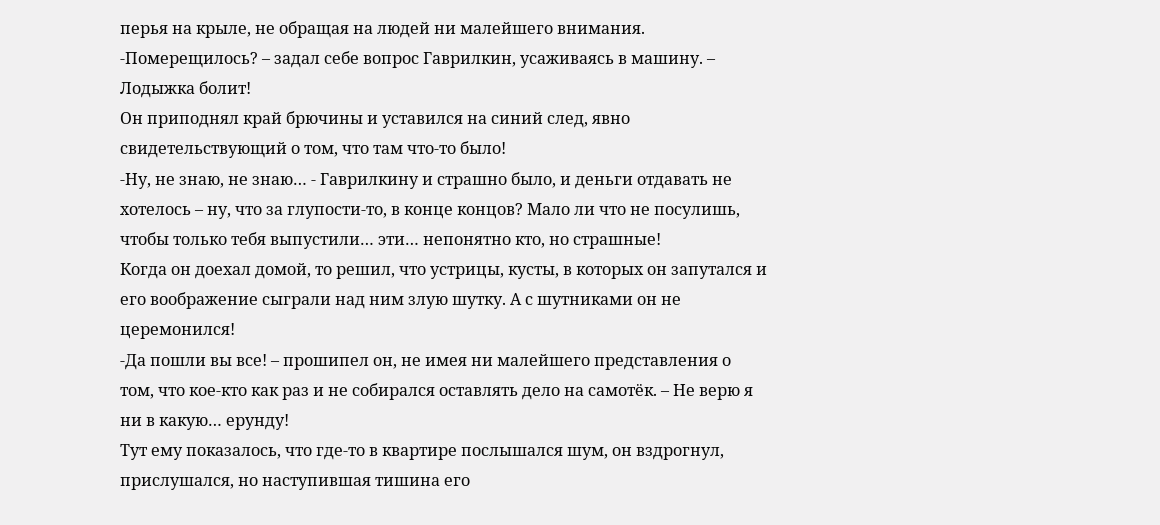перья на крыле, не обращая на людей ни малейшего внимания.
-Померещилось? – задал себе вопрос Гаврилкин, усаживаясь в машину. – Лодыжка болит!
Он приподнял край брючины и уставился на синий след, явно свидетельствующий о том, что там что-то было!
-Ну, не знаю, не знаю… - Гаврилкину и страшно было, и деньги отдавать не хотелось – ну, что за глупости-то, в конце концов? Мало ли что не посулишь, чтобы только тебя выпустили… эти… непонятно кто, но страшные!
Когда он доехал домой, то решил, что устрицы, кусты, в которых он запутался и его воображение сыграли над ним злую шутку. А с шутниками он не церемонился!
-Да пошли вы все! – прошипел он, не имея ни малейшего представления о том, что кое-кто как раз и не собирался оставлять дело на самотёк. – Не верю я ни в какую… ерунду!
Тут ему показалось, что где-то в квартире послышался шум, он вздрогнул, прислушался, но наступившая тишина его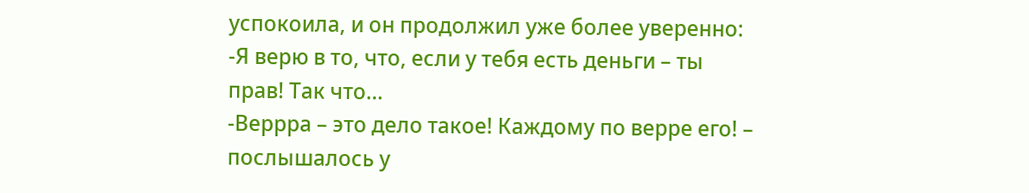успокоила, и он продолжил уже более уверенно:
-Я верю в то, что, если у тебя есть деньги – ты прав! Так что…
-Веррра – это дело такое! Каждому по верре его! – послышалось у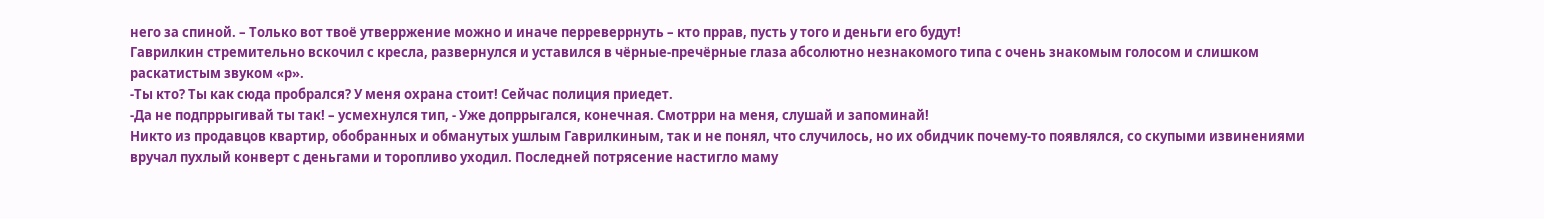него за спиной. – Только вот твоё утверржение можно и иначе перреверрнуть – кто пррав, пусть у того и деньги его будут!
Гаврилкин стремительно вскочил с кресла, развернулся и уставился в чёрные-пречёрные глаза абсолютно незнакомого типа с очень знакомым голосом и слишком раскатистым звуком «р».
-Ты кто? Ты как сюда пробрался? У меня охрана стоит! Сейчас полиция приедет.
-Да не подпррыгивай ты так! – усмехнулся тип, - Уже допррыгался, конечная. Смотрри на меня, слушай и запоминай!
Никто из продавцов квартир, обобранных и обманутых ушлым Гаврилкиным, так и не понял, что случилось, но их обидчик почему-то появлялся, со скупыми извинениями вручал пухлый конверт с деньгами и торопливо уходил. Последней потрясение настигло маму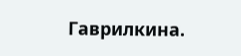Гаврилкина.